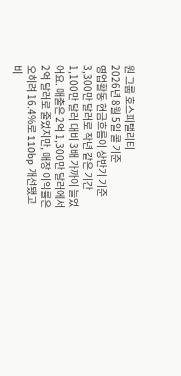원 그룹 호스피탤리티
2026년 8월 5일 콜 기준
영업활동 현금흐름이 상반기 기준 3,300만 달러로 작년 같은 기간 1,100만 달러 대비 3배 가까이 늘었어요. 매출은 2억 1,300만 달러에서 2억 달러로 줄었지만, 매장 이익률은 오히려 16.4%로 110bp 개선됐고 비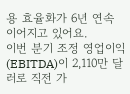용 효율화가 6년 연속 이어지고 있어요.
이번 분기 조정 영업이익(EBITDA)이 2,110만 달러로 직전 가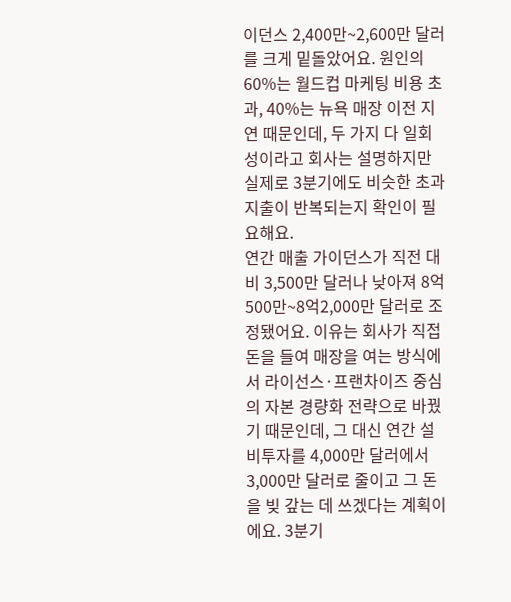이던스 2,400만~2,600만 달러를 크게 밑돌았어요. 원인의 60%는 월드컵 마케팅 비용 초과, 40%는 뉴욕 매장 이전 지연 때문인데, 두 가지 다 일회성이라고 회사는 설명하지만 실제로 3분기에도 비슷한 초과 지출이 반복되는지 확인이 필요해요.
연간 매출 가이던스가 직전 대비 3,500만 달러나 낮아져 8억500만~8억2,000만 달러로 조정됐어요. 이유는 회사가 직접 돈을 들여 매장을 여는 방식에서 라이선스·프랜차이즈 중심의 자본 경량화 전략으로 바꿨기 때문인데, 그 대신 연간 설비투자를 4,000만 달러에서 3,000만 달러로 줄이고 그 돈을 빚 갚는 데 쓰겠다는 계획이에요. 3분기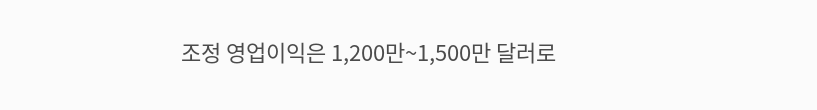조정 영업이익은 1,200만~1,500만 달러로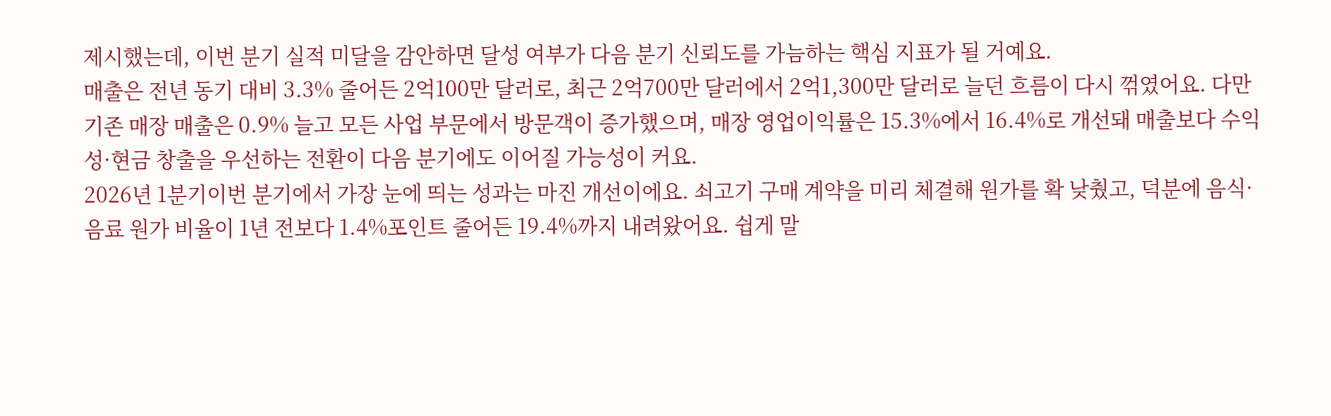제시했는데, 이번 분기 실적 미달을 감안하면 달성 여부가 다음 분기 신뢰도를 가늠하는 핵심 지표가 될 거예요.
매출은 전년 동기 대비 3.3% 줄어든 2억100만 달러로, 최근 2억700만 달러에서 2억1,300만 달러로 늘던 흐름이 다시 꺾였어요. 다만 기존 매장 매출은 0.9% 늘고 모든 사업 부문에서 방문객이 증가했으며, 매장 영업이익률은 15.3%에서 16.4%로 개선돼 매출보다 수익성·현금 창출을 우선하는 전환이 다음 분기에도 이어질 가능성이 커요.
2026년 1분기이번 분기에서 가장 눈에 띄는 성과는 마진 개선이에요. 쇠고기 구매 계약을 미리 체결해 원가를 확 낮췄고, 덕분에 음식·음료 원가 비율이 1년 전보다 1.4%포인트 줄어든 19.4%까지 내려왔어요. 쉽게 말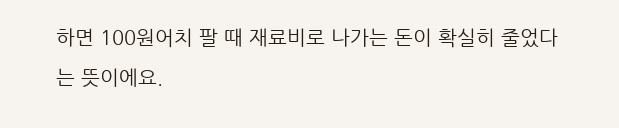하면 100원어치 팔 때 재료비로 나가는 돈이 확실히 줄었다는 뜻이에요.